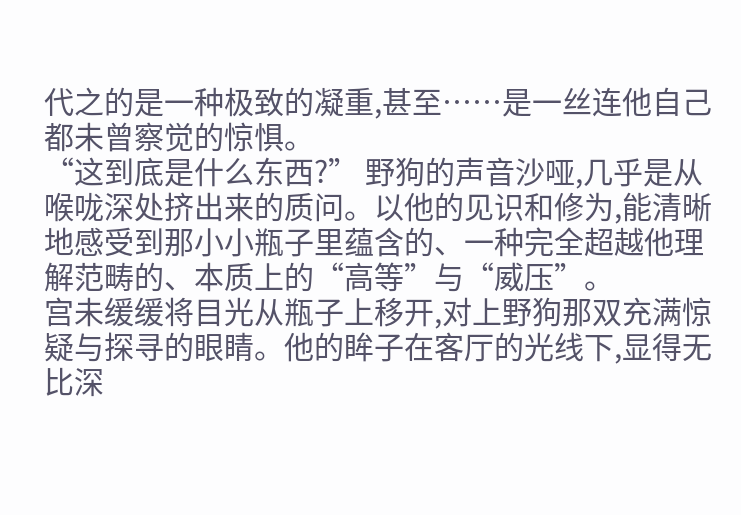代之的是一种极致的凝重,甚至……是一丝连他自己都未曾察觉的惊惧。
“这到底是什么东西?” 野狗的声音沙哑,几乎是从喉咙深处挤出来的质问。以他的见识和修为,能清晰地感受到那小小瓶子里蕴含的、一种完全超越他理解范畴的、本质上的“高等”与“威压”。
宫未缓缓将目光从瓶子上移开,对上野狗那双充满惊疑与探寻的眼睛。他的眸子在客厅的光线下,显得无比深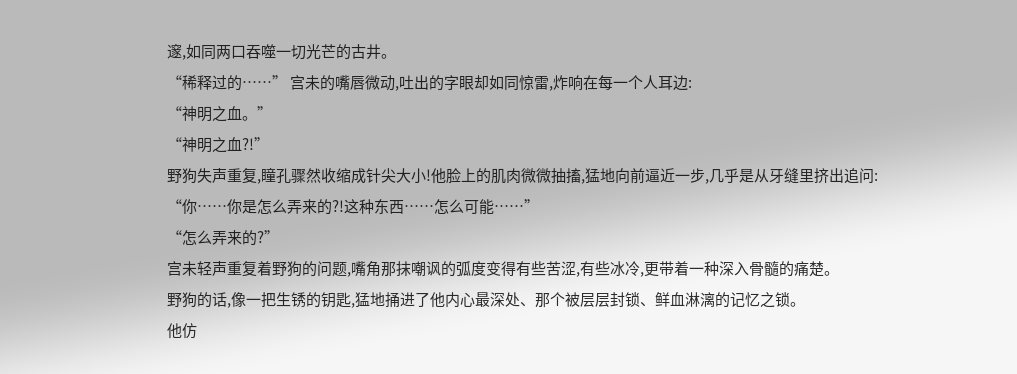邃,如同两口吞噬一切光芒的古井。
“稀释过的……” 宫未的嘴唇微动,吐出的字眼却如同惊雷,炸响在每一个人耳边:
“神明之血。”
“神明之血?!”
野狗失声重复,瞳孔骤然收缩成针尖大小!他脸上的肌肉微微抽搐,猛地向前逼近一步,几乎是从牙缝里挤出追问:
“你……你是怎么弄来的?!这种东西……怎么可能……”
“怎么弄来的?”
宫未轻声重复着野狗的问题,嘴角那抹嘲讽的弧度变得有些苦涩,有些冰冷,更带着一种深入骨髓的痛楚。
野狗的话,像一把生锈的钥匙,猛地捅进了他内心最深处、那个被层层封锁、鲜血淋漓的记忆之锁。
他仿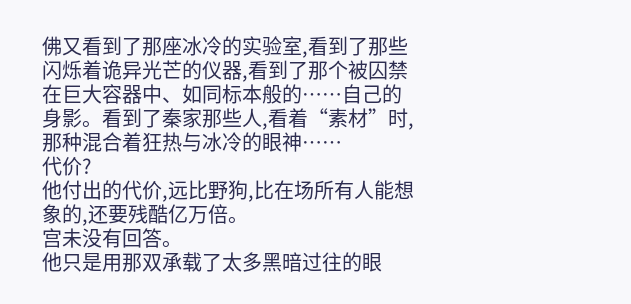佛又看到了那座冰冷的实验室,看到了那些闪烁着诡异光芒的仪器,看到了那个被囚禁在巨大容器中、如同标本般的……自己的身影。看到了秦家那些人,看着“素材”时,那种混合着狂热与冰冷的眼神……
代价?
他付出的代价,远比野狗,比在场所有人能想象的,还要残酷亿万倍。
宫未没有回答。
他只是用那双承载了太多黑暗过往的眼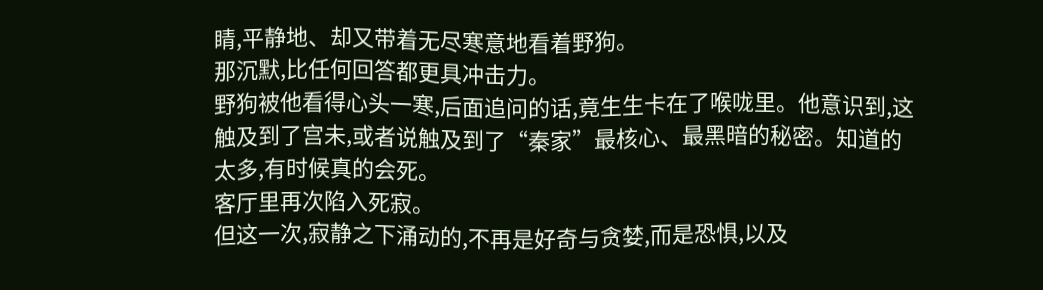睛,平静地、却又带着无尽寒意地看着野狗。
那沉默,比任何回答都更具冲击力。
野狗被他看得心头一寒,后面追问的话,竟生生卡在了喉咙里。他意识到,这触及到了宫未,或者说触及到了“秦家”最核心、最黑暗的秘密。知道的太多,有时候真的会死。
客厅里再次陷入死寂。
但这一次,寂静之下涌动的,不再是好奇与贪婪,而是恐惧,以及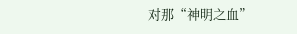对那“神明之血”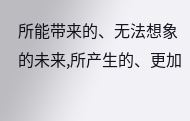所能带来的、无法想象的未来,所产生的、更加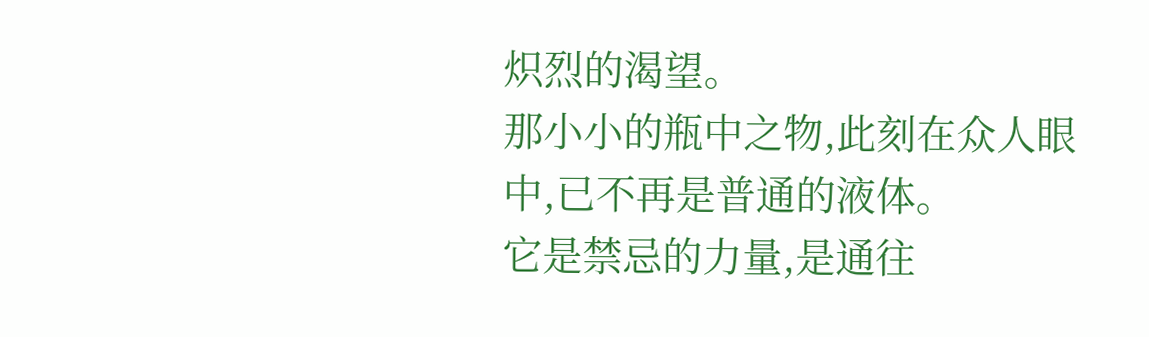炽烈的渴望。
那小小的瓶中之物,此刻在众人眼中,已不再是普通的液体。
它是禁忌的力量,是通往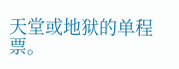天堂或地狱的单程票。